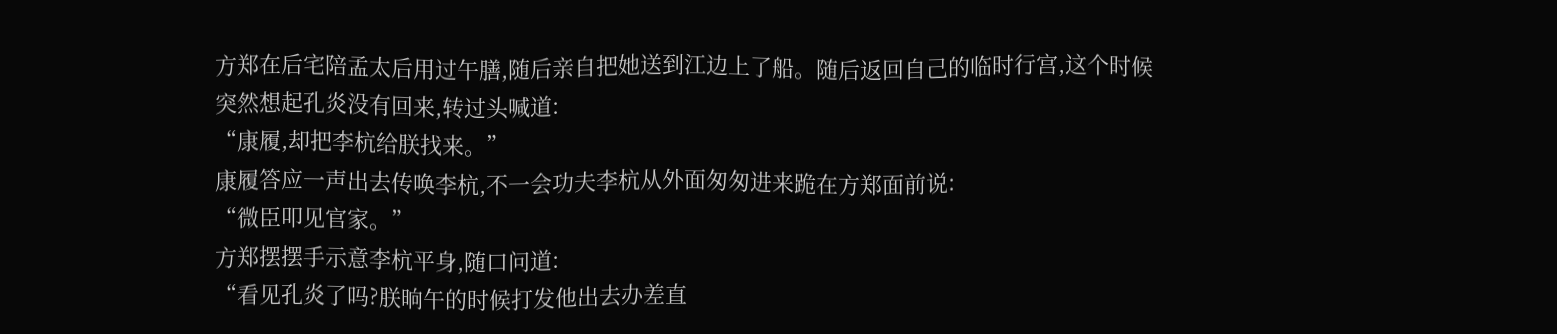方郑在后宅陪孟太后用过午膳,随后亲自把她送到江边上了船。随后返回自己的临时行宫,这个时候突然想起孔炎没有回来,转过头喊道:
“康履,却把李杭给朕找来。”
康履答应一声出去传唤李杭,不一会功夫李杭从外面匆匆进来跪在方郑面前说:
“微臣叩见官家。”
方郑摆摆手示意李杭平身,随口问道:
“看见孔炎了吗?朕晌午的时候打发他出去办差直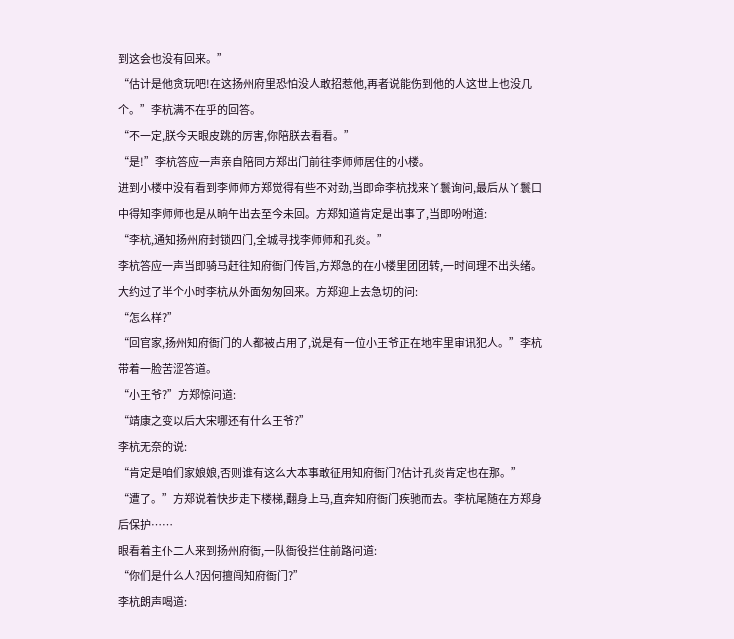到这会也没有回来。”
“估计是他贪玩吧!在这扬州府里恐怕没人敢招惹他,再者说能伤到他的人这世上也没几个。”李杭满不在乎的回答。
“不一定,朕今天眼皮跳的厉害,你陪朕去看看。”
“是!”李杭答应一声亲自陪同方郑出门前往李师师居住的小楼。
进到小楼中没有看到李师师方郑觉得有些不对劲,当即命李杭找来丫鬟询问,最后从丫鬟口中得知李师师也是从晌午出去至今未回。方郑知道肯定是出事了,当即吩咐道:
“李杭,通知扬州府封锁四门,全城寻找李师师和孔炎。”
李杭答应一声当即骑马赶往知府衙门传旨,方郑急的在小楼里团团转,一时间理不出头绪。
大约过了半个小时李杭从外面匆匆回来。方郑迎上去急切的问:
“怎么样?”
“回官家,扬州知府衙门的人都被占用了,说是有一位小王爷正在地牢里审讯犯人。”李杭带着一脸苦涩答道。
“小王爷?”方郑惊问道:
“靖康之变以后大宋哪还有什么王爷?”
李杭无奈的说:
“肯定是咱们家娘娘,否则谁有这么大本事敢征用知府衙门?估计孔炎肯定也在那。”
“遭了。”方郑说着快步走下楼梯,翻身上马,直奔知府衙门疾驰而去。李杭尾随在方郑身后保护……
眼看着主仆二人来到扬州府衙,一队衙役拦住前路问道:
“你们是什么人?因何擅闯知府衙门?”
李杭朗声喝道: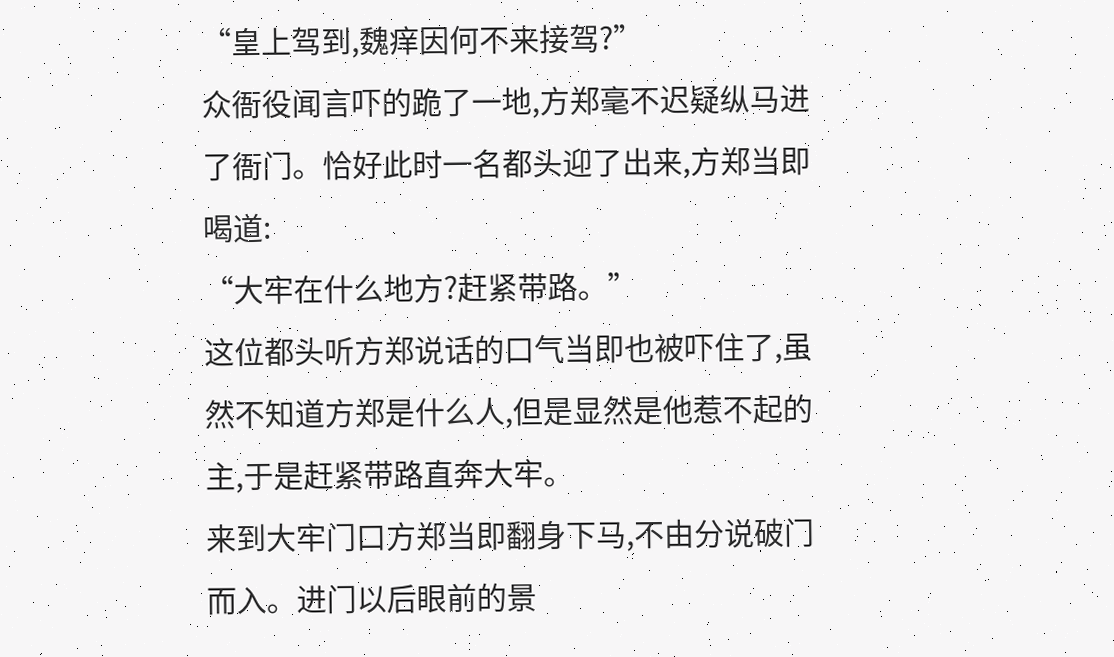“皇上驾到,魏痒因何不来接驾?”
众衙役闻言吓的跪了一地,方郑毫不迟疑纵马进了衙门。恰好此时一名都头迎了出来,方郑当即喝道:
“大牢在什么地方?赶紧带路。”
这位都头听方郑说话的口气当即也被吓住了,虽然不知道方郑是什么人,但是显然是他惹不起的主,于是赶紧带路直奔大牢。
来到大牢门口方郑当即翻身下马,不由分说破门而入。进门以后眼前的景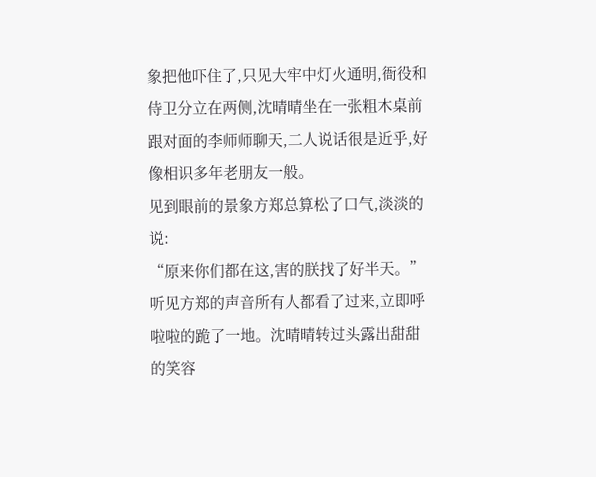象把他吓住了,只见大牢中灯火通明,衙役和侍卫分立在两侧,沈晴晴坐在一张粗木桌前跟对面的李师师聊天,二人说话很是近乎,好像相识多年老朋友一般。
见到眼前的景象方郑总算松了口气,淡淡的说:
“原来你们都在这,害的朕找了好半天。”
听见方郑的声音所有人都看了过来,立即呼啦啦的跪了一地。沈晴晴转过头露出甜甜的笑容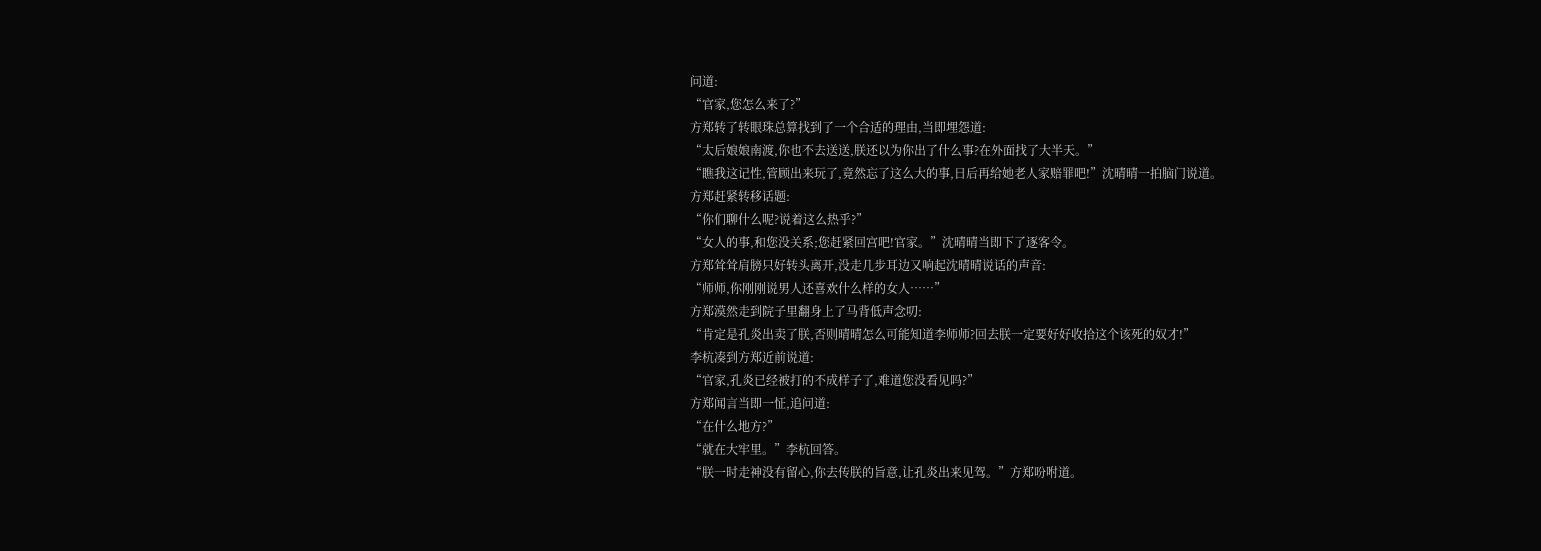问道:
“官家,您怎么来了?”
方郑转了转眼珠总算找到了一个合适的理由,当即埋怨道:
“太后娘娘南渡,你也不去送送,朕还以为你出了什么事?在外面找了大半天。”
“瞧我这记性,管顾出来玩了,竟然忘了这么大的事,日后再给她老人家赔罪吧!”沈晴晴一拍脑门说道。
方郑赶紧转移话题:
“你们聊什么呢?说着这么热乎?”
“女人的事,和您没关系;您赶紧回宫吧!官家。”沈晴晴当即下了逐客令。
方郑耸耸肩膀只好转头离开,没走几步耳边又响起沈晴晴说话的声音:
“师师,你刚刚说男人还喜欢什么样的女人……”
方郑漠然走到院子里翻身上了马背低声念叨:
“肯定是孔炎出卖了朕,否则晴晴怎么可能知道李师师?回去朕一定要好好收拾这个该死的奴才!”
李杭凑到方郑近前说道:
“官家,孔炎已经被打的不成样子了,难道您没看见吗?”
方郑闻言当即一怔,追问道:
“在什么地方?”
“就在大牢里。”李杭回答。
“朕一时走神没有留心,你去传朕的旨意,让孔炎出来见驾。”方郑吩咐道。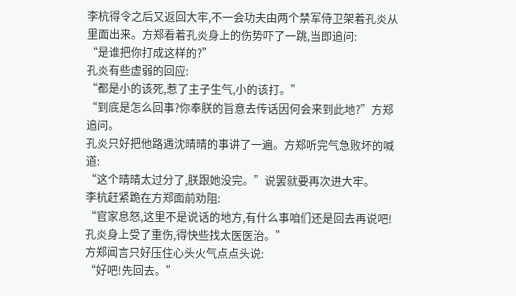李杭得令之后又返回大牢,不一会功夫由两个禁军侍卫架着孔炎从里面出来。方郑看着孔炎身上的伤势吓了一跳,当即追问:
“是谁把你打成这样的?”
孔炎有些虚弱的回应:
“都是小的该死,惹了主子生气,小的该打。”
“到底是怎么回事?你奉朕的旨意去传话因何会来到此地?”方郑追问。
孔炎只好把他路遇沈晴晴的事讲了一遍。方郑听完气急败坏的喊道:
“这个晴晴太过分了,朕跟她没完。”说罢就要再次进大牢。
李杭赶紧跪在方郑面前劝阻:
“官家息怒,这里不是说话的地方,有什么事咱们还是回去再说吧!孔炎身上受了重伤,得快些找太医医治。”
方郑闻言只好压住心头火气点点头说:
“好吧!先回去。”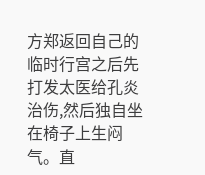方郑返回自己的临时行宫之后先打发太医给孔炎治伤,然后独自坐在椅子上生闷气。直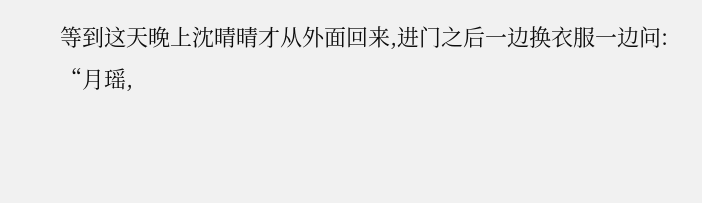等到这天晚上沈晴晴才从外面回来,进门之后一边换衣服一边问:
“月瑶,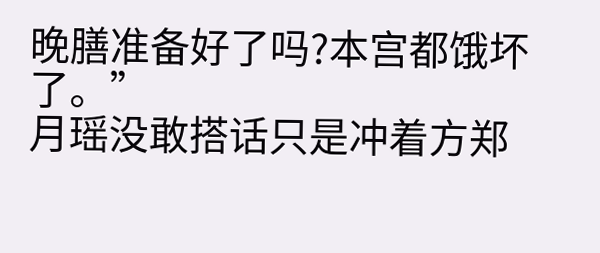晚膳准备好了吗?本宫都饿坏了。”
月瑶没敢搭话只是冲着方郑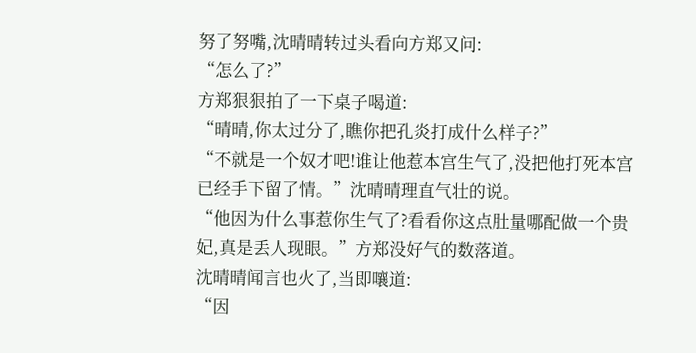努了努嘴,沈晴晴转过头看向方郑又问:
“怎么了?”
方郑狠狠拍了一下桌子喝道:
“晴晴,你太过分了,瞧你把孔炎打成什么样子?”
“不就是一个奴才吧!谁让他惹本宫生气了,没把他打死本宫已经手下留了情。”沈晴晴理直气壮的说。
“他因为什么事惹你生气了?看看你这点肚量哪配做一个贵妃,真是丢人现眼。”方郑没好气的数落道。
沈晴晴闻言也火了,当即嚷道:
“因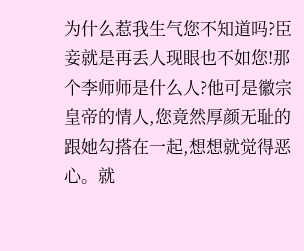为什么惹我生气您不知道吗?臣妾就是再丢人现眼也不如您!那个李师师是什么人?他可是徽宗皇帝的情人,您竟然厚颜无耻的跟她勾搭在一起,想想就觉得恶心。就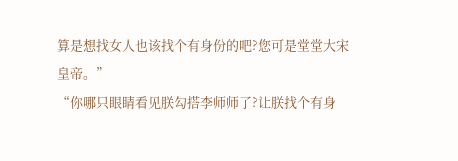算是想找女人也该找个有身份的吧?您可是堂堂大宋皇帝。”
“你哪只眼睛看见朕勾搭李师师了?让朕找个有身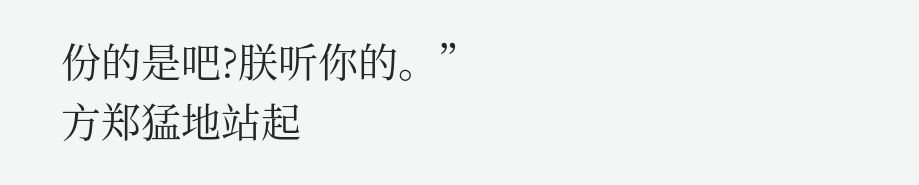份的是吧?朕听你的。”方郑猛地站起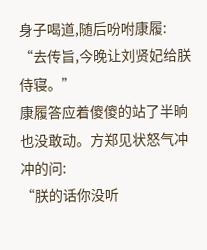身子喝道,随后吩咐康履:
“去传旨,今晚让刘贤妃给朕侍寝。”
康履答应着傻傻的站了半晌也没敢动。方郑见状怒气冲冲的问:
“朕的话你没听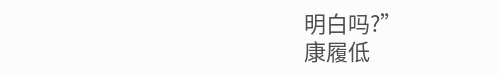明白吗?”
康履低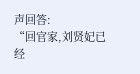声回答:
“回官家,刘贤妃已经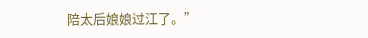陪太后娘娘过江了。”